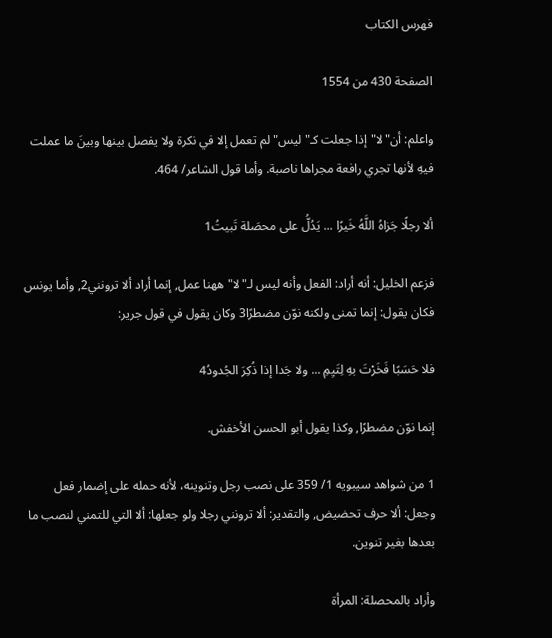فهرس الكتاب

الصفحة 430 من 1554

واعلم: أن"لا"إذا جعلت كـ"ليس"لم تعمل إلا في نكرة ولا يفصل بينها وبينَ ما عملت فيهِ لأنها تجري رافعة مجراها ناصبة. وأما قول الشاعر/ 464.

ألا رجلًا جَزاهُ اللَّهُ خَيرًا ... يَدُلُّ على محصَلة تَبيتُ1

فزعم الخليل: أنه أراد: الفعل وأنه ليس لـ"لا"ههنا عمل, إنما أراد ألا ترونني2, وأما يونس فكان يقول: إنما تمنى ولكنه نوّن مضطرًا3 وكان يقول في قول جرير:

فلا حَسَبًا فَخَرْتَ بهِ لِتَيِمِ ... ولا جَدا إذا ذُكِرَ الجُدودُ4

إنما نوّن مضطرًا, وكذا يقول أبو الحسن الأخفش.

1 من شواهد سيبويه 1/ 359 على نصب رجل وتنوينه، لأنه حمله على إضمار فعل وجعل: ألا حرف تحضيض, والتقدير: ألا ترونني رجلا ولو جعلها: ألا التي للتمني لنصب ما بعدها بغير تنوين.

وأراد بالمحصلة: المرأة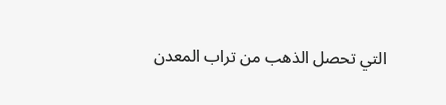التي تحصل الذهب من تراب المعدن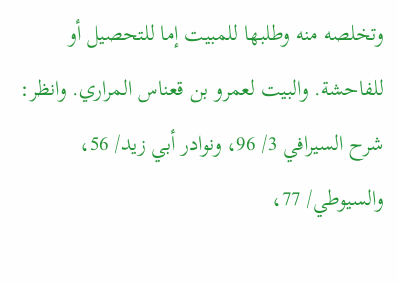وتخلصه منه وطلبها للمبيت إما للتحصيل أو للفاحشة. والبيت لعمرو بن قعناس المراري. وانظر: شرح السيرافي 3/ 96، ونوادر أبي زيد/ 56، والسيوطي/ 77،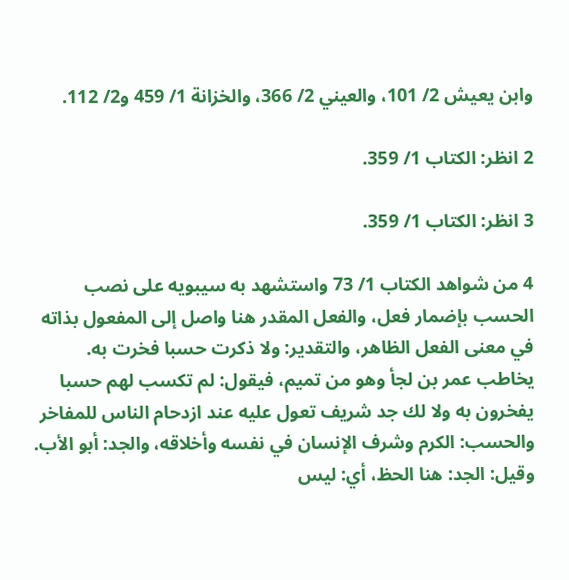وابن يعيش 2/ 101، والعيني 2/ 366، والخزانة 1/ 459 و2/ 112.

2 انظر: الكتاب 1/ 359.

3 انظر: الكتاب 1/ 359.

4 من شواهد الكتاب 1/ 73 واستشهد به سيبويه على نصب الحسب بإضمار فعل، والفعل المقدر هنا واصل إلى المفعول بذاته في معنى الفعل الظاهر، والتقدير: ولا ذكرت حسبا فخرت به. يخاطب عمر بن لجأ وهو من تميم، فيقول: لم تكسب لهم حسبا يفخرون به ولا لك جد شريف تعول عليه عند ازدحام الناس للمفاخر والحسب: الكرم وشرف الإنسان في نفسه وأخلاقه، والجد: أبو الأب. وقيل: الجد: هنا الحظ، أي: ليس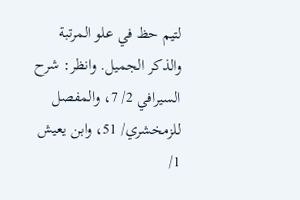لتيم حظ في علو المرتبة والذكر الجميل. وانظر: شرح السيرافي 2/ 7، والمفصل للزمخشري/ 51، وابن يعيش 1/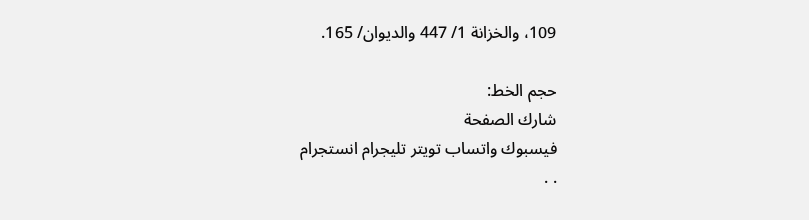109، والخزانة 1/ 447 والديوان/ 165.

حجم الخط:
شارك الصفحة
فيسبوك واتساب تويتر تليجرام انستجرام
. .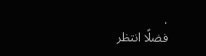.
فضلًا انتظر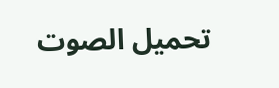تحميل الصوت